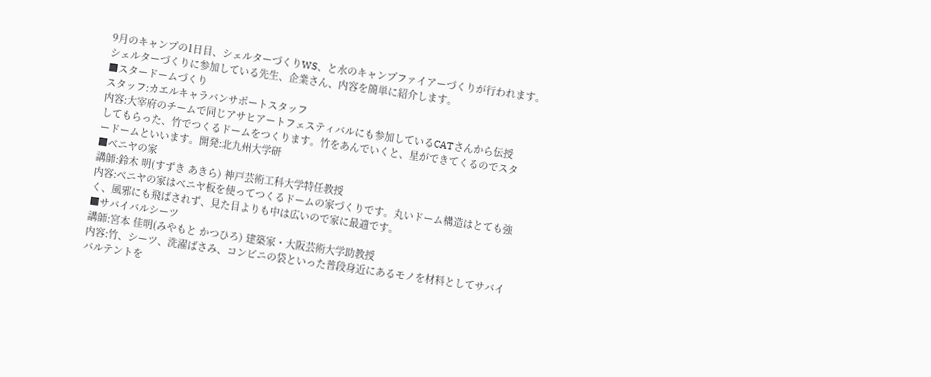9月のキャンプの1日目、シェルターづくりWS、と水のキャンプファイアーづくりが行われます。
シェルターづくりに参加している先生、企業さん、内容を簡単に紹介します。
■スタードームづくり
スタッフ:カエルキャラバンサポートスタッフ
内容:大宰府のチームで同じアサヒアートフェスティバルにも参加しているCATさんから伝授
してもらった、竹でつくるドームをつくります。竹をあんでいくと、星ができてくるのでスタ
ードームといいます。開発:北九州大学研
■ベニヤの家
講師:鈴木 明(すずき あきら) 神戸芸術工科大学特任教授
内容:ベニヤの家はベニヤ板を使ってつくるドームの家づくりです。丸いドーム構造はとても強
く、風邪にも飛ばされず、見た目よりも中は広いので家に最適です。
■サバイバルシーツ
講師:宮本 佳明(みやもと かつひろ) 建築家・大阪芸術大学助教授
内容:竹、シーツ、洗濯ばさみ、コンビニの袋といった普段身近にあるモノを材料としてサバイ
バルテントを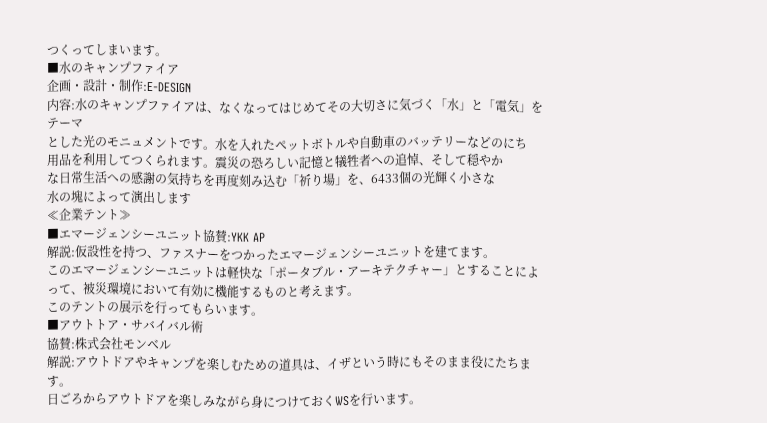つくってしまいます。
■水のキャンプファイア
企画・設計・制作:E-DESIGN
内容:水のキャンプファイアは、なくなってはじめてその大切さに気づく「水」と「電気」をテーマ
とした光のモニュメントです。水を入れたペットボトルや自動車のバッテリーなどのにち
用品を利用してつくられます。震災の恐ろしい記憶と犠牲者への追悼、そして穏やか
な日常生活への感謝の気持ちを再度刻み込む「祈り場」を、6433個の光輝く小さな
水の塊によって演出します
≪企業テント≫
■エマージェンシーユニット協賛:YKK AP
解説:仮設性を持つ、ファスナーをつかったエマージェンシーユニットを建てます。
このエマージェンシーユニットは軽快な「ポータブル・アーキテクチャー」とすることによ
って、被災環境において有効に機能するものと考えます。
このテントの展示を行ってもらいます。
■アウトトア・サバイバル術
協賛:株式会社モンベル
解説:アウトドアやキャンプを楽しむための道具は、イザという時にもそのまま役にたちます。
日ごろからアウトドアを楽しみながら身につけておくWSを行います。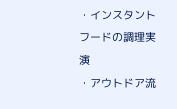・インスタントフードの調理実演
・アウトドア流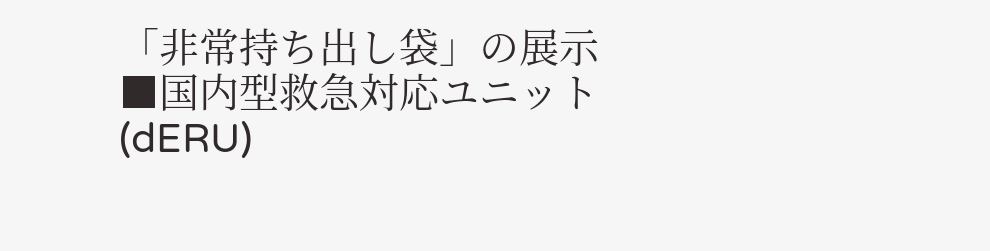「非常持ち出し袋」の展示
■国内型救急対応ユニット(dERU)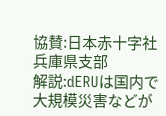協賛:日本赤十字社 兵庫県支部
解説:dERUは国内で大規模災害などが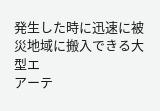発生した時に迅速に被災地域に搬入できる大型エ
アーテ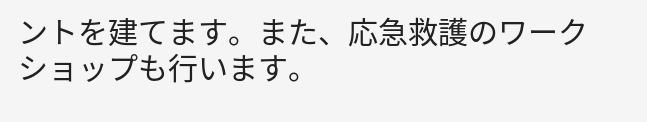ントを建てます。また、応急救護のワークショップも行います。